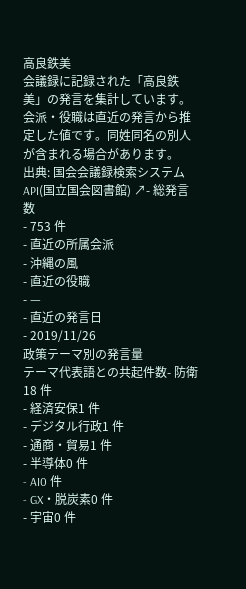高良鉄美
会議録に記録された「高良鉄美」の発言を集計しています。会派・役職は直近の発言から推定した値です。同姓同名の別人が含まれる場合があります。
出典: 国会会議録検索システム API(国立国会図書館) ↗- 総発言数
- 753 件
- 直近の所属会派
- 沖縄の風
- 直近の役職
- —
- 直近の発言日
- 2019/11/26
政策テーマ別の発言量
テーマ代表語との共起件数- 防衛18 件
- 経済安保1 件
- デジタル行政1 件
- 通商・貿易1 件
- 半導体0 件
- AI0 件
- GX・脱炭素0 件
- 宇宙0 件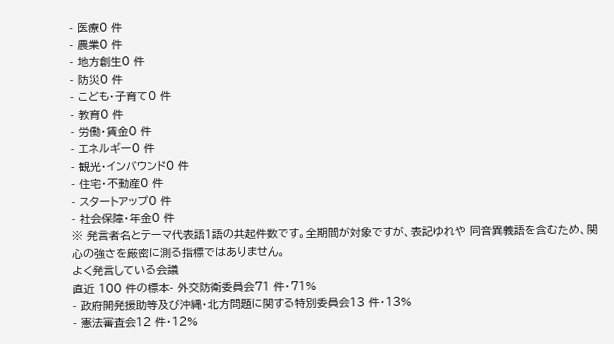- 医療0 件
- 農業0 件
- 地方創生0 件
- 防災0 件
- こども・子育て0 件
- 教育0 件
- 労働・賃金0 件
- エネルギー0 件
- 観光・インバウンド0 件
- 住宅・不動産0 件
- スタートアップ0 件
- 社会保障・年金0 件
※ 発言者名とテーマ代表語1語の共起件数です。全期間が対象ですが、表記ゆれや 同音異義語を含むため、関心の強さを厳密に測る指標ではありません。
よく発言している会議
直近 100 件の標本- 外交防衛委員会71 件・71%
- 政府開発援助等及び沖縄・北方問題に関する特別委員会13 件・13%
- 憲法審査会12 件・12%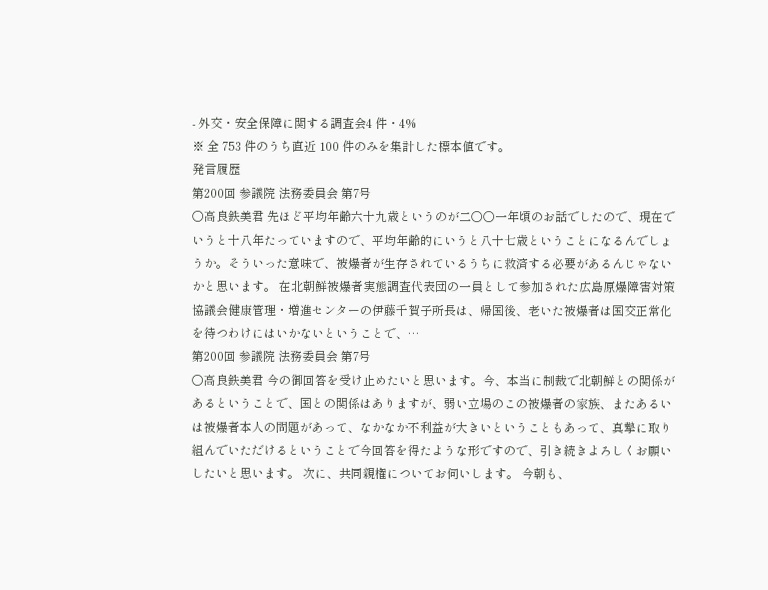- 外交・安全保障に関する調査会4 件・4%
※ 全 753 件のうち直近 100 件のみを集計した標本値です。
発言履歴
第200回 参議院 法務委員会 第7号
○高良鉄美君 先ほど平均年齢六十九歳というのが二〇〇一年頃のお話でしたので、現在でいうと十八年たっていますので、平均年齢的にいうと八十七歳ということになるんでしょうか。そういった意味で、被爆者が生存されているうちに救済する必要があるんじゃないかと思います。 在北朝鮮被爆者実態調査代表団の一員として参加された広島原爆障害対策協議会健康管理・増進センターの伊藤千賀子所長は、帰国後、老いた被爆者は国交正常化を待つわけにはいかないということで、…
第200回 参議院 法務委員会 第7号
○高良鉄美君 今の御回答を受け止めたいと思います。今、本当に制裁で北朝鮮との関係があるということで、国との関係はありますが、弱い立場のこの被爆者の家族、またあるいは被爆者本人の問題があって、なかなか不利益が大きいということもあって、真摯に取り組んでいただけるということで今回答を得たような形ですので、引き続きよろしくお願いしたいと思います。 次に、共同親権についてお伺いします。 今朝も、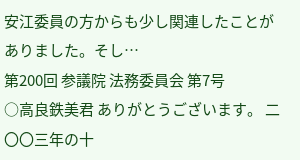安江委員の方からも少し関連したことがありました。そし…
第200回 参議院 法務委員会 第7号
○高良鉄美君 ありがとうございます。 二〇〇三年の十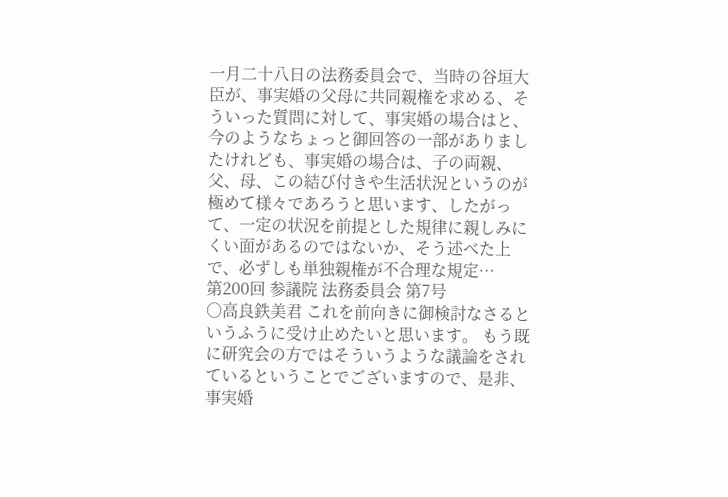一月二十八日の法務委員会で、当時の谷垣大臣が、事実婚の父母に共同親権を求める、そういった質問に対して、事実婚の場合はと、今のようなちょっと御回答の一部がありましたけれども、事実婚の場合は、子の両親、父、母、この結び付きや生活状況というのが極めて様々であろうと思います、したがって、一定の状況を前提とした規律に親しみにくい面があるのではないか、そう述べた上で、必ずしも単独親権が不合理な規定…
第200回 参議院 法務委員会 第7号
○高良鉄美君 これを前向きに御検討なさるというふうに受け止めたいと思います。 もう既に研究会の方ではそういうような議論をされているということでございますので、是非、事実婚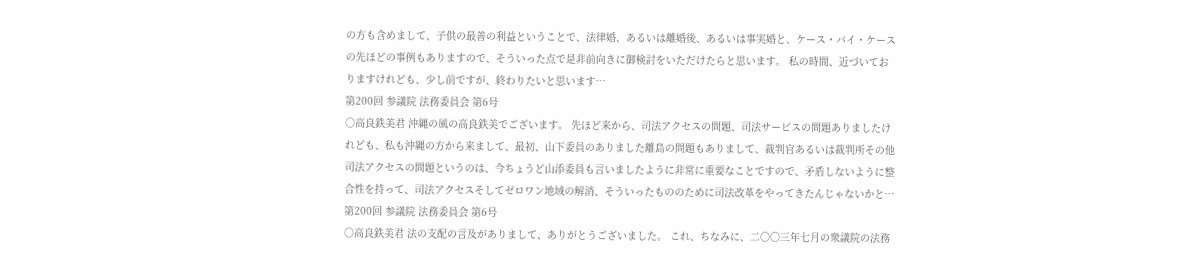の方も含めまして、子供の最善の利益ということで、法律婚、あるいは離婚後、あるいは事実婚と、ケース・バイ・ケースの先ほどの事例もありますので、そういった点で是非前向きに御検討をいただけたらと思います。 私の時間、近づいておりますけれども、少し前ですが、終わりたいと思います…
第200回 参議院 法務委員会 第6号
○高良鉄美君 沖縄の風の高良鉄美でございます。 先ほど来から、司法アクセスの問題、司法サービスの問題ありましたけれども、私も沖縄の方から来まして、最初、山下委員のありました離島の問題もありまして、裁判官あるいは裁判所その他司法アクセスの問題というのは、今ちょうど山添委員も言いましたように非常に重要なことですので、矛盾しないように整合性を持って、司法アクセスそしてゼロワン地域の解消、そういったもののために司法改革をやってきたんじゃないかと…
第200回 参議院 法務委員会 第6号
○高良鉄美君 法の支配の言及がありまして、ありがとうございました。 これ、ちなみに、二〇〇三年七月の衆議院の法務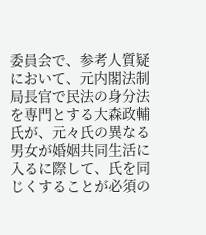委員会で、参考人質疑において、元内閣法制局長官で民法の身分法を専門とする大森政輔氏が、元々氏の異なる男女が婚姻共同生活に入るに際して、氏を同じくすることが必須の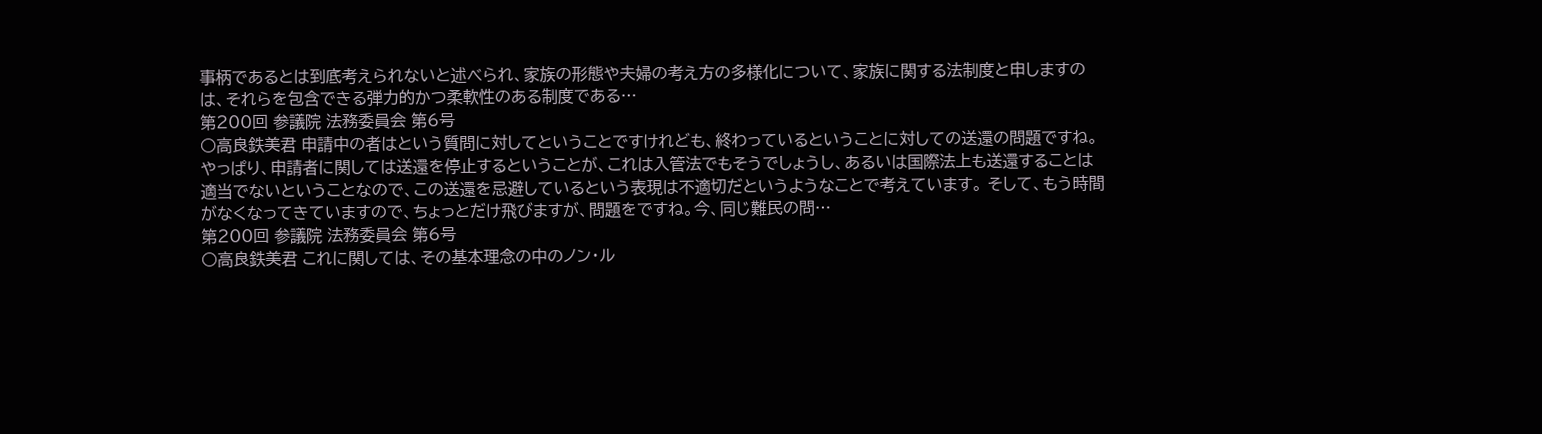事柄であるとは到底考えられないと述べられ、家族の形態や夫婦の考え方の多様化について、家族に関する法制度と申しますのは、それらを包含できる弾力的かつ柔軟性のある制度である…
第200回 参議院 法務委員会 第6号
○高良鉄美君 申請中の者はという質問に対してということですけれども、終わっているということに対しての送還の問題ですね。 やっぱり、申請者に関しては送還を停止するということが、これは入管法でもそうでしょうし、あるいは国際法上も送還することは適当でないということなので、この送還を忌避しているという表現は不適切だというようなことで考えています。 そして、もう時間がなくなってきていますので、ちょっとだけ飛びますが、問題をですね。今、同じ難民の問…
第200回 参議院 法務委員会 第6号
○高良鉄美君 これに関しては、その基本理念の中のノン・ル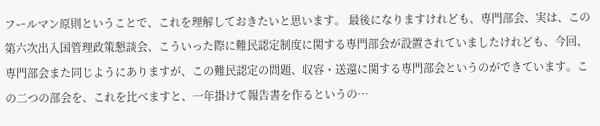フールマン原則ということで、これを理解しておきたいと思います。 最後になりますけれども、専門部会、実は、この第六次出入国管理政策懇談会、こういった際に難民認定制度に関する専門部会が設置されていましたけれども、今回、専門部会また同じようにありますが、この難民認定の問題、収容・送還に関する専門部会というのができています。この二つの部会を、これを比べますと、一年掛けて報告書を作るというの…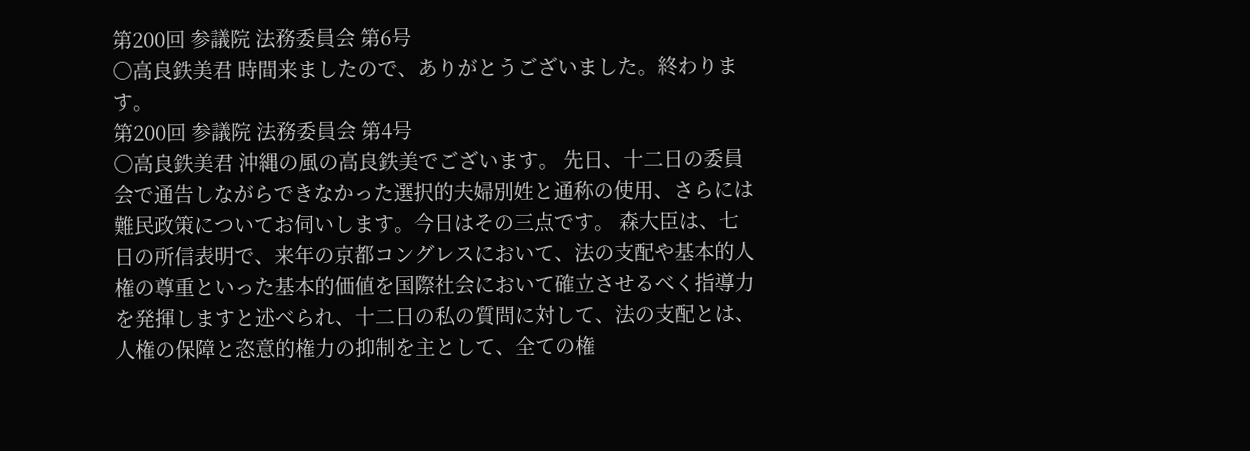第200回 参議院 法務委員会 第6号
○高良鉄美君 時間来ましたので、ありがとうございました。終わります。
第200回 参議院 法務委員会 第4号
○高良鉄美君 沖縄の風の高良鉄美でございます。 先日、十二日の委員会で通告しながらできなかった選択的夫婦別姓と通称の使用、さらには難民政策についてお伺いします。今日はその三点です。 森大臣は、七日の所信表明で、来年の京都コングレスにおいて、法の支配や基本的人権の尊重といった基本的価値を国際社会において確立させるべく指導力を発揮しますと述べられ、十二日の私の質問に対して、法の支配とは、人権の保障と恣意的権力の抑制を主として、全ての権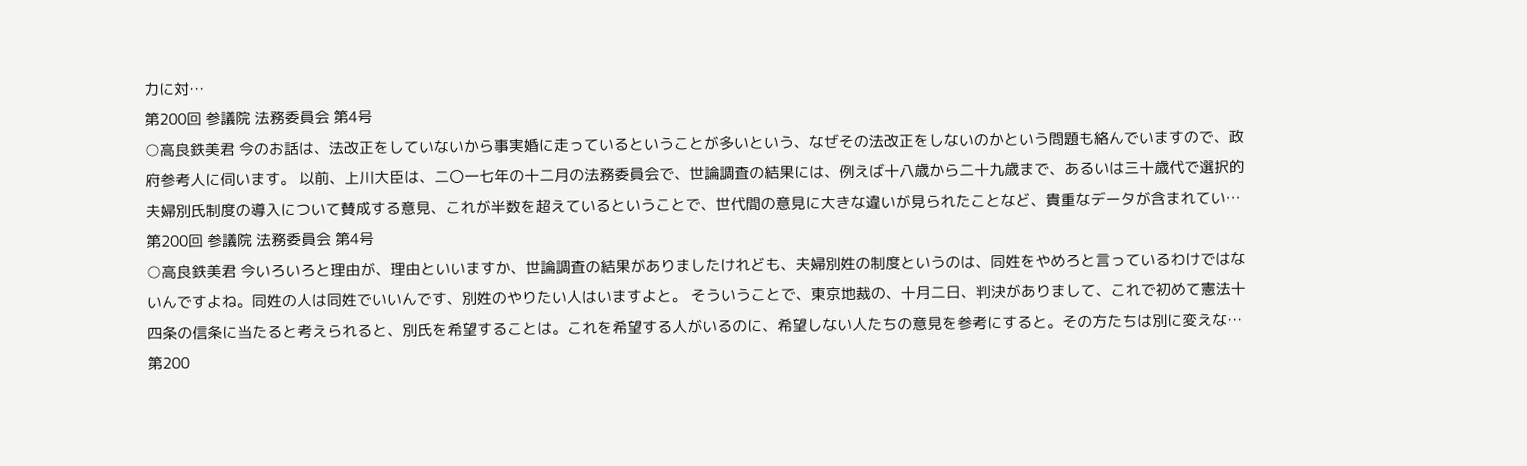力に対…
第200回 参議院 法務委員会 第4号
○高良鉄美君 今のお話は、法改正をしていないから事実婚に走っているということが多いという、なぜその法改正をしないのかという問題も絡んでいますので、政府参考人に伺います。 以前、上川大臣は、二〇一七年の十二月の法務委員会で、世論調査の結果には、例えば十八歳から二十九歳まで、あるいは三十歳代で選択的夫婦別氏制度の導入について賛成する意見、これが半数を超えているということで、世代間の意見に大きな違いが見られたことなど、貴重なデータが含まれてい…
第200回 参議院 法務委員会 第4号
○高良鉄美君 今いろいろと理由が、理由といいますか、世論調査の結果がありましたけれども、夫婦別姓の制度というのは、同姓をやめろと言っているわけではないんですよね。同姓の人は同姓でいいんです、別姓のやりたい人はいますよと。 そういうことで、東京地裁の、十月二日、判決がありまして、これで初めて憲法十四条の信条に当たると考えられると、別氏を希望することは。これを希望する人がいるのに、希望しない人たちの意見を参考にすると。その方たちは別に変えな…
第200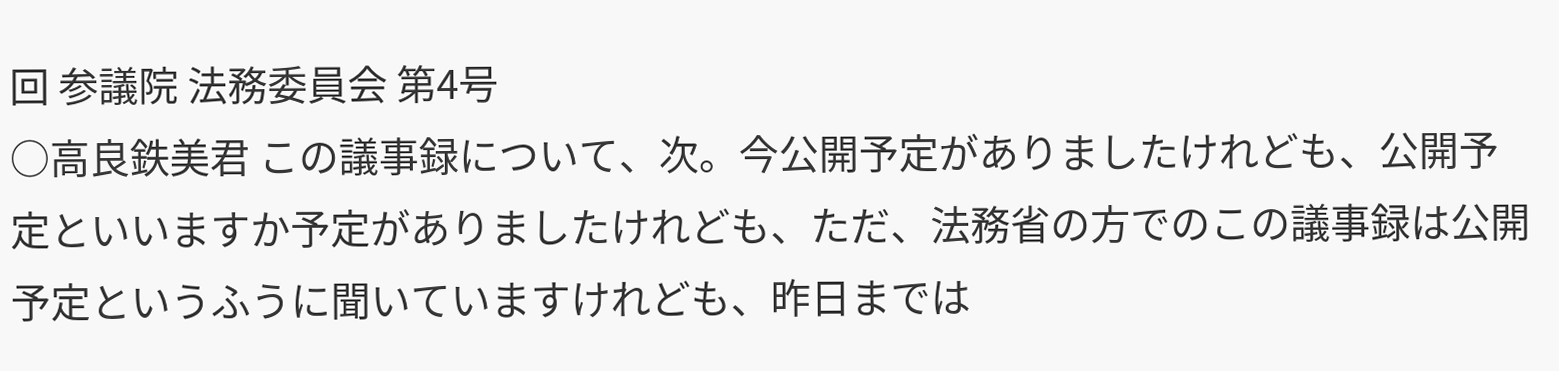回 参議院 法務委員会 第4号
○高良鉄美君 この議事録について、次。今公開予定がありましたけれども、公開予定といいますか予定がありましたけれども、ただ、法務省の方でのこの議事録は公開予定というふうに聞いていますけれども、昨日までは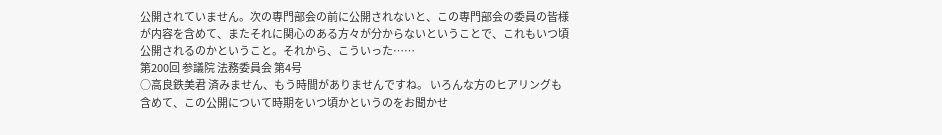公開されていません。次の専門部会の前に公開されないと、この専門部会の委員の皆様が内容を含めて、またそれに関心のある方々が分からないということで、これもいつ頃公開されるのかということ。それから、こういった……
第200回 参議院 法務委員会 第4号
○高良鉄美君 済みません、もう時間がありませんですね。 いろんな方のヒアリングも含めて、この公開について時期をいつ頃かというのをお聞かせ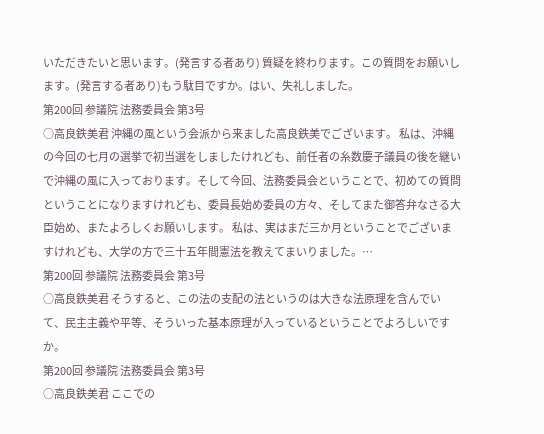いただきたいと思います。(発言する者あり) 質疑を終わります。この質問をお願いします。(発言する者あり)もう駄目ですか。はい、失礼しました。
第200回 参議院 法務委員会 第3号
○高良鉄美君 沖縄の風という会派から来ました高良鉄美でございます。 私は、沖縄の今回の七月の選挙で初当選をしましたけれども、前任者の糸数慶子議員の後を継いで沖縄の風に入っております。そして今回、法務委員会ということで、初めての質問ということになりますけれども、委員長始め委員の方々、そしてまた御答弁なさる大臣始め、またよろしくお願いします。 私は、実はまだ三か月ということでございますけれども、大学の方で三十五年間憲法を教えてまいりました。…
第200回 参議院 法務委員会 第3号
○高良鉄美君 そうすると、この法の支配の法というのは大きな法原理を含んでいて、民主主義や平等、そういった基本原理が入っているということでよろしいですか。
第200回 参議院 法務委員会 第3号
○高良鉄美君 ここでの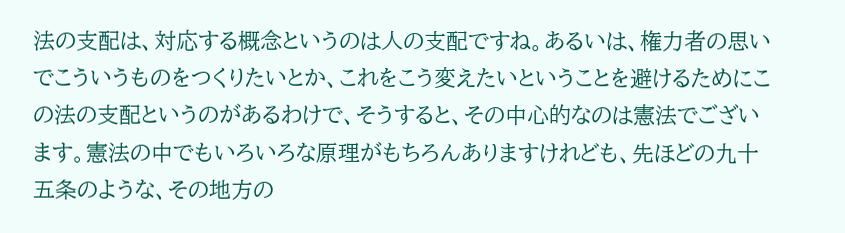法の支配は、対応する概念というのは人の支配ですね。あるいは、権力者の思いでこういうものをつくりたいとか、これをこう変えたいということを避けるためにこの法の支配というのがあるわけで、そうすると、その中心的なのは憲法でございます。憲法の中でもいろいろな原理がもちろんありますけれども、先ほどの九十五条のような、その地方の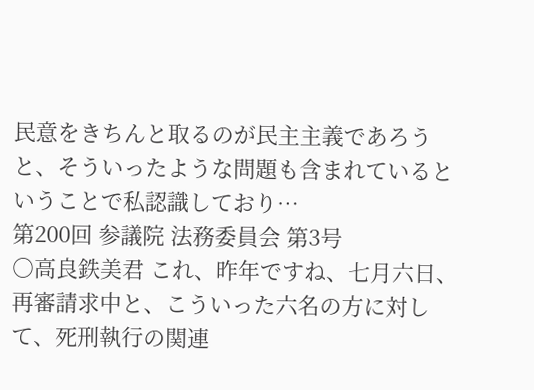民意をきちんと取るのが民主主義であろうと、そういったような問題も含まれているということで私認識しており…
第200回 参議院 法務委員会 第3号
○高良鉄美君 これ、昨年ですね、七月六日、再審請求中と、こういった六名の方に対して、死刑執行の関連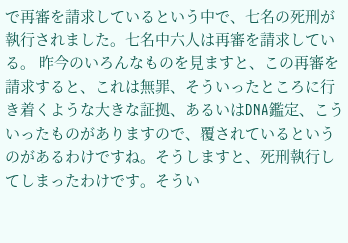で再審を請求しているという中で、七名の死刑が執行されました。七名中六人は再審を請求している。 昨今のいろんなものを見ますと、この再審を請求すると、これは無罪、そういったところに行き着くような大きな証拠、あるいはDNA鑑定、こういったものがありますので、覆されているというのがあるわけですね。そうしますと、死刑執行してしまったわけです。そうい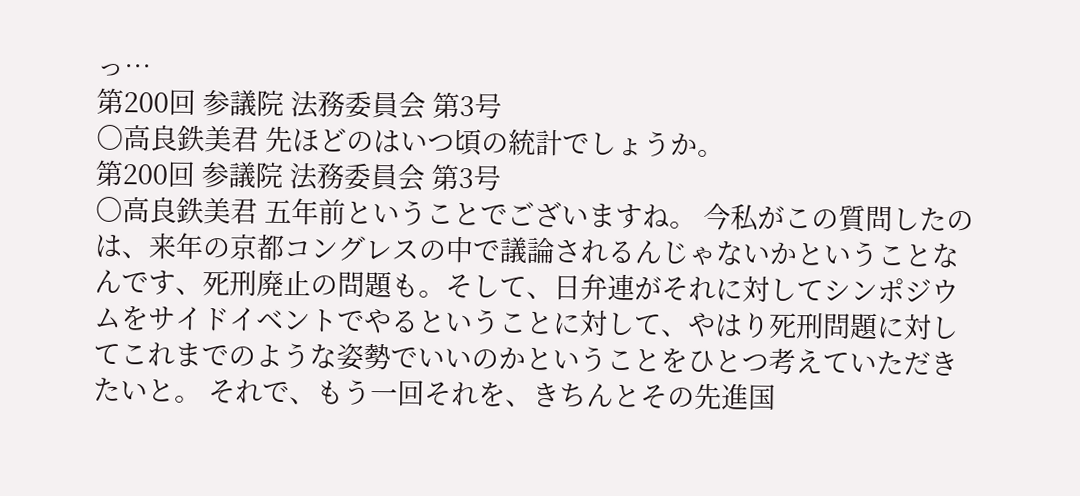っ…
第200回 参議院 法務委員会 第3号
○高良鉄美君 先ほどのはいつ頃の統計でしょうか。
第200回 参議院 法務委員会 第3号
○高良鉄美君 五年前ということでございますね。 今私がこの質問したのは、来年の京都コングレスの中で議論されるんじゃないかということなんです、死刑廃止の問題も。そして、日弁連がそれに対してシンポジウムをサイドイベントでやるということに対して、やはり死刑問題に対してこれまでのような姿勢でいいのかということをひとつ考えていただきたいと。 それで、もう一回それを、きちんとその先進国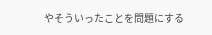やそういったことを問題にする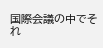国際会議の中でそれ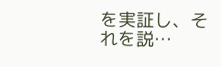を実証し、それを説…